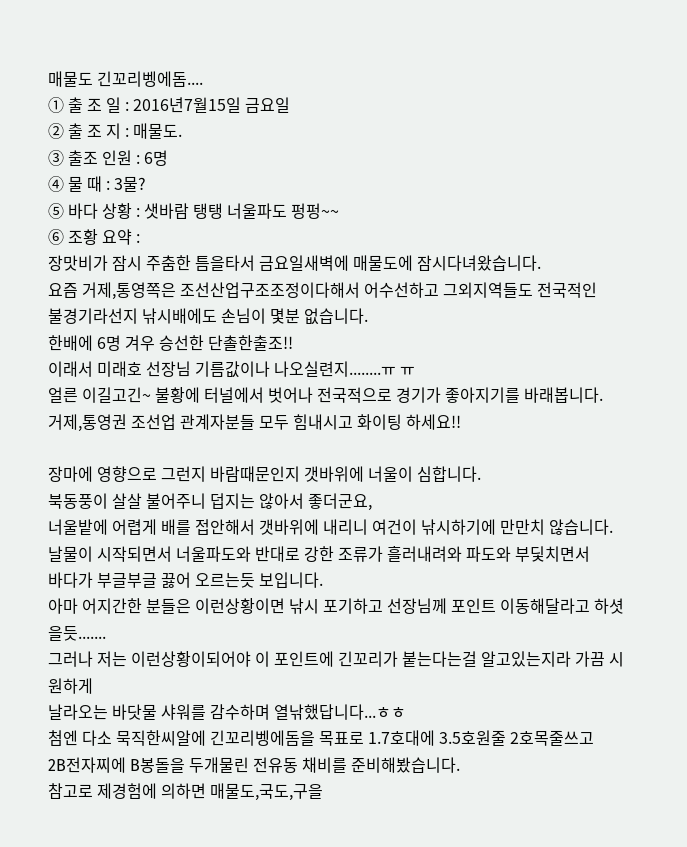매물도 긴꼬리벵에돔....
① 출 조 일 : 2016년7월15일 금요일
② 출 조 지 : 매물도.
③ 출조 인원 : 6명
④ 물 때 : 3물?
⑤ 바다 상황 : 샛바람 탱탱 너울파도 펑펑~~
⑥ 조황 요약 :
장맛비가 잠시 주춤한 틈을타서 금요일새벽에 매물도에 잠시다녀왔습니다.
요즘 거제,통영쪽은 조선산업구조조정이다해서 어수선하고 그외지역들도 전국적인
불경기라선지 낚시배에도 손님이 몇분 없습니다.
한배에 6명 겨우 승선한 단촐한출조!!
이래서 미래호 선장님 기름값이나 나오실련지........ㅠ ㅠ
얼른 이길고긴~ 불황에 터널에서 벗어나 전국적으로 경기가 좋아지기를 바래봅니다.
거제,통영권 조선업 관계자분들 모두 힘내시고 화이팅 하세요!!

장마에 영향으로 그런지 바람때문인지 갯바위에 너울이 심합니다.
북동풍이 살살 불어주니 덥지는 않아서 좋더군요,
너울밭에 어렵게 배를 접안해서 갯바위에 내리니 여건이 낚시하기에 만만치 않습니다.
날물이 시작되면서 너울파도와 반대로 강한 조류가 흘러내려와 파도와 부딫치면서
바다가 부글부글 끓어 오르는듯 보입니다.
아마 어지간한 분들은 이런상황이면 낚시 포기하고 선장님께 포인트 이동해달라고 하셧을듯.......
그러나 저는 이런상황이되어야 이 포인트에 긴꼬리가 붙는다는걸 알고있는지라 가끔 시원하게
날라오는 바닷물 샤워를 감수하며 열낚했답니다...ㅎㅎ
첨엔 다소 묵직한씨알에 긴꼬리벵에돔을 목표로 1.7호대에 3.5호원줄 2호목줄쓰고
2B전자찌에 B봉돌을 두개물린 전유동 채비를 준비해봤습니다.
참고로 제경험에 의하면 매물도,국도,구을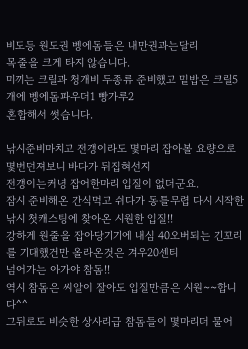비도등 원도권 벵에돔들은 내만권과는달리
목줄을 크게 타지 않습니다.
미끼는 크릴과 청개비 두종류 준비했고 밑밥은 크릴5개에 벵에돔파우더1 빵가루2
혼합해서 썻습니다.

낚시준비마치고 전갱이라도 몇마리 잡아볼 요량으로 몇번던져보니 바다가 뒤집혀선지
전갱이는커녕 잡어한마리 입질이 없더군요.
잠시 준비해온 간식먹고 쉬다가 동틀무렵 다시 시작한 낚시 첫캐스팅에 찾아온 시원한 입질!!
강하게 원줄을 잡아당기기에 내심 40오버되는 긴꼬리를 기대했건만 올라온것은 겨우20센티
넘어가는 아가야 참돔!!
역시 참돔은 씨알이 잘아도 입질만큼은 시원~~합니다^^
그뒤로도 비슷한 상사리급 참돔들이 몇마리더 물어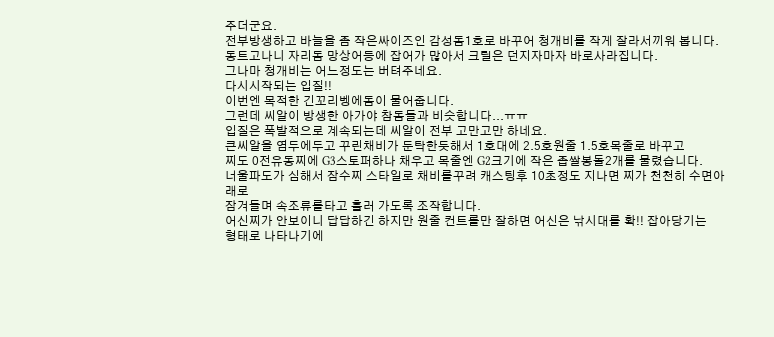주더군요.
전부방생하고 바늘을 좀 작은싸이즈인 감성돔1호로 바꾸어 청개비를 작게 잘라서끼워 봅니다.
동트고나니 자리돔 망상어등에 잡어가 많아서 크릴은 던지자마자 바로사라집니다.
그나마 청개비는 어느정도는 버텨주네요.
다시시작되는 입질!!
이번엔 목적한 긴꼬리벵에돔이 물어줍니다.
그런데 씨알이 방생한 아가야 참돔들과 비슷합니다...ㅠㅠ
입질은 폭발적으로 계속되는데 씨알이 전부 고만고만 하네요.
큰씨알을 염두에두고 꾸린채비가 둔탁한듯해서 1호대에 2.5호원줄 1.5호목줄로 바꾸고
찌도 0전유동찌에 G3스토퍼하나 채우고 목줄엔 G2크기에 작은 좁쌀봉돌2개를 물렸습니다.
너울파도가 심해서 잠수찌 스타일로 채비를꾸려 캐스팅후 10초정도 지나면 찌가 천천히 수면아래로
잠겨들며 속조류를타고 흘러 가도록 조작합니다.
어신찌가 안보이니 답답하긴 하지만 원줄 컨트롤만 잘하면 어신은 낚시대를 확!! 잡아당기는
형태로 나타나기에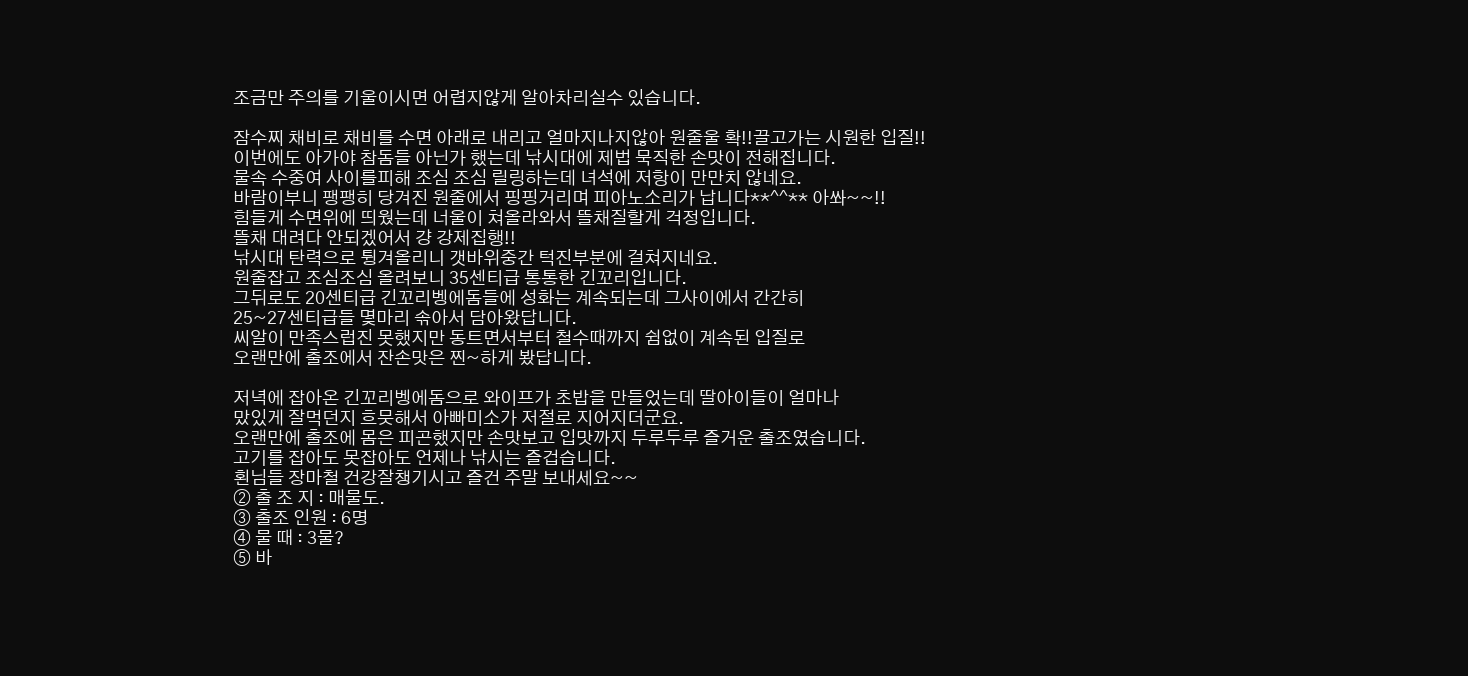조금만 주의를 기울이시면 어렵지않게 알아차리실수 있습니다.

잠수찌 채비로 채비를 수면 아래로 내리고 얼마지나지않아 원줄울 확!!끌고가는 시원한 입질!!
이번에도 아가야 참돔들 아닌가 했는데 낚시대에 제법 묵직한 손맛이 전해집니다.
물속 수중여 사이를피해 조심 조심 릴링하는데 녀석에 저항이 만만치 않네요.
바람이부니 팽팽히 당겨진 원줄에서 핑핑거리며 피아노소리가 납니다**^^** 아쏴~~!!
힘들게 수면위에 띄웠는데 너울이 쳐올라와서 뜰채질할게 걱정입니다.
뜰채 대려다 안되겠어서 걍 강제집행!!
낚시대 탄력으로 튕겨올리니 갯바위중간 턱진부분에 걸쳐지네요.
원줄잡고 조심조심 올려보니 35센티급 통통한 긴꼬리입니다.
그뒤로도 20센티급 긴꼬리벵에돔들에 성화는 계속되는데 그사이에서 간간히
25~27센티급들 몇마리 솎아서 담아왔답니다.
씨알이 만족스럽진 못했지만 동트면서부터 철수때까지 쉼없이 계속된 입질로
오랜만에 출조에서 잔손맛은 찐~하게 봤답니다.

저녁에 잡아온 긴꼬리벵에돔으로 와이프가 초밥을 만들었는데 딸아이들이 얼마나
맜있게 잘먹던지 흐뭇해서 아빠미소가 저절로 지어지더군요.
오랜만에 출조에 몸은 피곤했지만 손맛보고 입맛까지 두루두루 즐거운 출조였습니다.
고기를 잡아도 못잡아도 언제나 낚시는 즐겁습니다.
횐님들 장마철 건강잘챙기시고 즐건 주말 보내세요~~
② 출 조 지 : 매물도.
③ 출조 인원 : 6명
④ 물 때 : 3물?
⑤ 바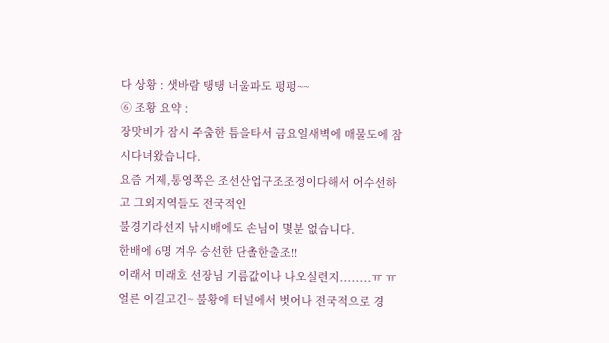다 상황 : 샛바람 탱탱 너울파도 펑펑~~
⑥ 조황 요약 :
장맛비가 잠시 주춤한 틈을타서 금요일새벽에 매물도에 잠시다녀왔습니다.
요즘 거제,통영쪽은 조선산업구조조정이다해서 어수선하고 그외지역들도 전국적인
불경기라선지 낚시배에도 손님이 몇분 없습니다.
한배에 6명 겨우 승선한 단촐한출조!!
이래서 미래호 선장님 기름값이나 나오실련지........ㅠ ㅠ
얼른 이길고긴~ 불황에 터널에서 벗어나 전국적으로 경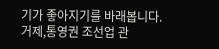기가 좋아지기를 바래봅니다.
거제,통영권 조선업 관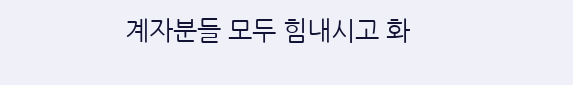계자분들 모두 힘내시고 화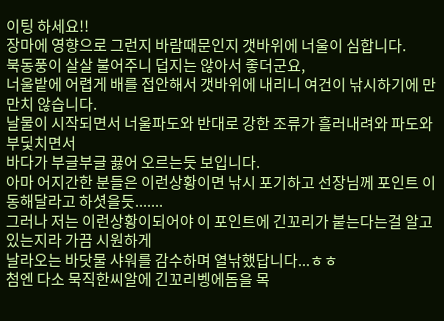이팅 하세요!!
장마에 영향으로 그런지 바람때문인지 갯바위에 너울이 심합니다.
북동풍이 살살 불어주니 덥지는 않아서 좋더군요,
너울밭에 어렵게 배를 접안해서 갯바위에 내리니 여건이 낚시하기에 만만치 않습니다.
날물이 시작되면서 너울파도와 반대로 강한 조류가 흘러내려와 파도와 부딫치면서
바다가 부글부글 끓어 오르는듯 보입니다.
아마 어지간한 분들은 이런상황이면 낚시 포기하고 선장님께 포인트 이동해달라고 하셧을듯.......
그러나 저는 이런상황이되어야 이 포인트에 긴꼬리가 붙는다는걸 알고있는지라 가끔 시원하게
날라오는 바닷물 샤워를 감수하며 열낚했답니다...ㅎㅎ
첨엔 다소 묵직한씨알에 긴꼬리벵에돔을 목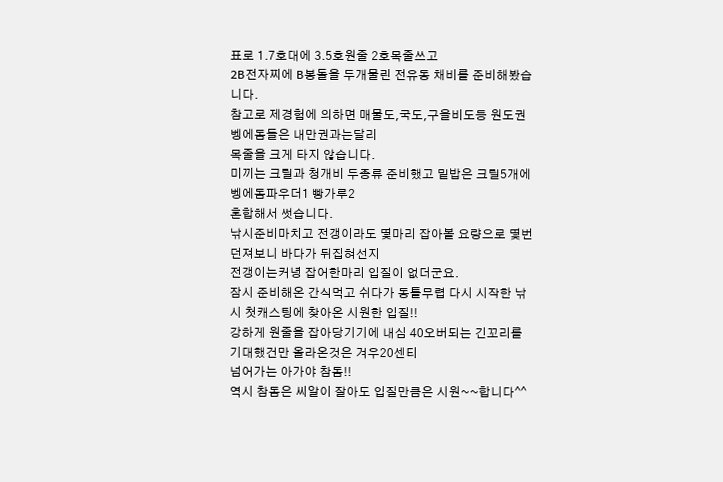표로 1.7호대에 3.5호원줄 2호목줄쓰고
2B전자찌에 B봉돌을 두개물린 전유동 채비를 준비해봤습니다.
참고로 제경험에 의하면 매물도,국도,구을비도등 원도권 벵에돔들은 내만권과는달리
목줄을 크게 타지 않습니다.
미끼는 크릴과 청개비 두종류 준비했고 밑밥은 크릴5개에 벵에돔파우더1 빵가루2
혼합해서 썻습니다.
낚시준비마치고 전갱이라도 몇마리 잡아볼 요량으로 몇번던져보니 바다가 뒤집혀선지
전갱이는커녕 잡어한마리 입질이 없더군요.
잠시 준비해온 간식먹고 쉬다가 동틀무렵 다시 시작한 낚시 첫캐스팅에 찾아온 시원한 입질!!
강하게 원줄을 잡아당기기에 내심 40오버되는 긴꼬리를 기대했건만 올라온것은 겨우20센티
넘어가는 아가야 참돔!!
역시 참돔은 씨알이 잘아도 입질만큼은 시원~~합니다^^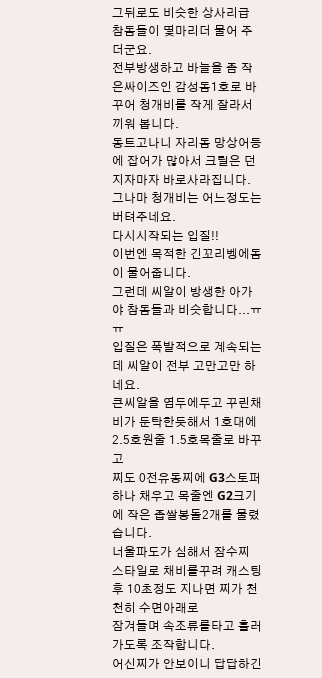그뒤로도 비슷한 상사리급 참돔들이 몇마리더 물어 주더군요.
전부방생하고 바늘을 좀 작은싸이즈인 감성돔1호로 바꾸어 청개비를 작게 잘라서끼워 봅니다.
동트고나니 자리돔 망상어등에 잡어가 많아서 크릴은 던지자마자 바로사라집니다.
그나마 청개비는 어느정도는 버텨주네요.
다시시작되는 입질!!
이번엔 목적한 긴꼬리벵에돔이 물어줍니다.
그런데 씨알이 방생한 아가야 참돔들과 비슷합니다...ㅠㅠ
입질은 폭발적으로 계속되는데 씨알이 전부 고만고만 하네요.
큰씨알을 염두에두고 꾸린채비가 둔탁한듯해서 1호대에 2.5호원줄 1.5호목줄로 바꾸고
찌도 0전유동찌에 G3스토퍼하나 채우고 목줄엔 G2크기에 작은 좁쌀봉돌2개를 물렸습니다.
너울파도가 심해서 잠수찌 스타일로 채비를꾸려 캐스팅후 10초정도 지나면 찌가 천천히 수면아래로
잠겨들며 속조류를타고 흘러 가도록 조작합니다.
어신찌가 안보이니 답답하긴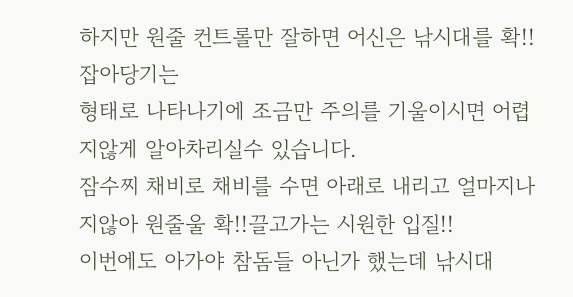하지만 원줄 컨트롤만 잘하면 어신은 낚시대를 확!! 잡아당기는
형태로 나타나기에 조금만 주의를 기울이시면 어렵지않게 알아차리실수 있습니다.
잠수찌 채비로 채비를 수면 아래로 내리고 얼마지나지않아 원줄울 확!!끌고가는 시원한 입질!!
이번에도 아가야 참돔들 아닌가 했는데 낚시대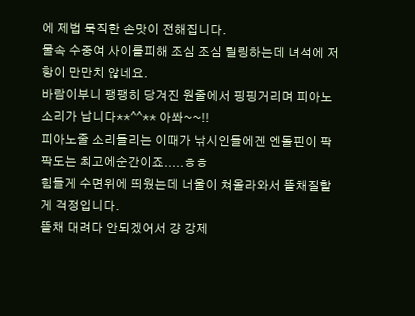에 제법 묵직한 손맛이 전해집니다.
물속 수중여 사이를피해 조심 조심 릴링하는데 녀석에 저항이 만만치 않네요.
바람이부니 팽팽히 당겨진 원줄에서 핑핑거리며 피아노소리가 납니다**^^** 아쏴~~!!
피아노줄 소리들리는 이때가 낚시인들에겐 엔돌핀이 팍팍도는 최고에순간이죠.....ㅎㅎ
힘들게 수면위에 띄웠는데 너울이 쳐올라와서 뜰채질할게 걱정입니다.
뜰채 대려다 안되겠어서 걍 강제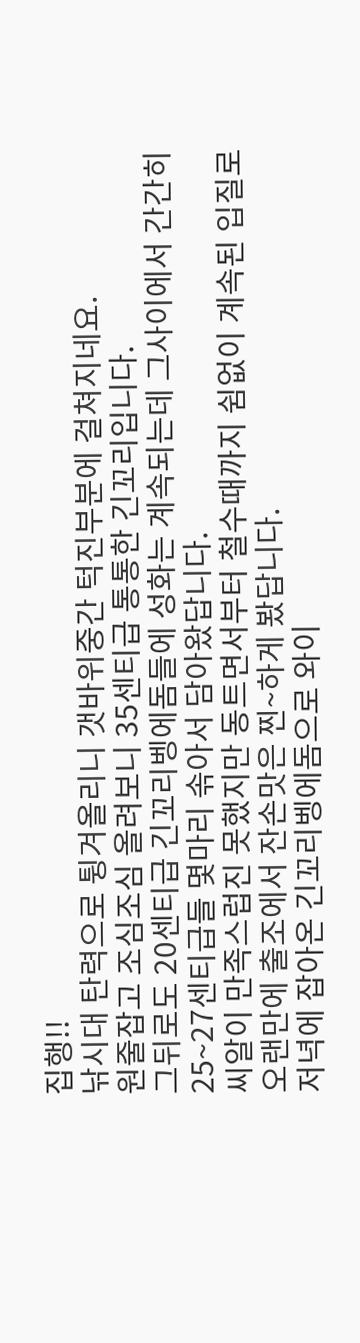집행!!
낚시대 탄력으로 튕겨올리니 갯바위중간 턱진부분에 걸쳐지네요.
원줄잡고 조심조심 올려보니 35센티급 통통한 긴꼬리입니다.
그뒤로도 20센티급 긴꼬리벵에돔들에 성화는 계속되는데 그사이에서 간간히
25~27센티급들 몇마리 솎아서 담아왔답니다.
씨알이 만족스럽진 못했지만 동트면서부터 철수때까지 쉼없이 계속된 입질로
오랜만에 출조에서 잔손맛은 찐~하게 봤답니다.
저녁에 잡아온 긴꼬리벵에돔으로 와이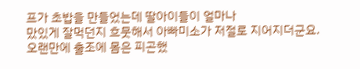프가 초밥을 만들었는데 딸아이들이 얼마나
맜있게 잘먹던지 흐뭇해서 아빠미소가 저절로 지어지더군요.
오랜만에 출조에 몸은 피곤했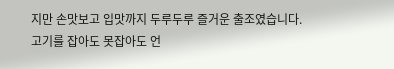지만 손맛보고 입맛까지 두루두루 즐거운 출조였습니다.
고기를 잡아도 못잡아도 언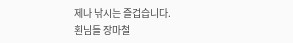제나 낚시는 즐겁습니다.
횐님들 장마철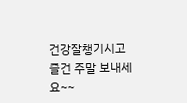건강잘챙기시고 즐건 주말 보내세요~~